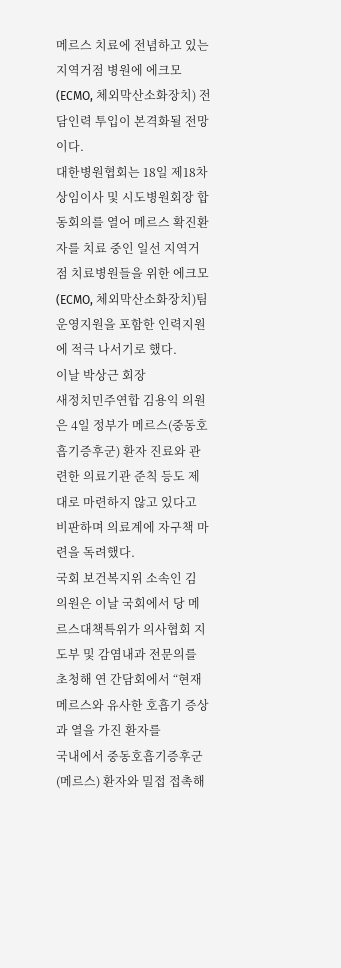메르스 치료에 전념하고 있는 지역거점 병원에 에크모(ECMO, 체외막산소화장치) 전담인력 투입이 본격화될 전망이다.
대한병원협회는 18일 제18차 상임이사 및 시도병원회장 합동회의를 열어 메르스 확진환자를 치료 중인 일선 지역거점 치료병원들을 위한 에크모(ECMO, 체외막산소화장치)팀 운영지원을 포함한 인력지원에 적극 나서기로 했다.
이날 박상근 회장
새정치민주연합 김용익 의원은 4일 정부가 메르스(중동호흡기증후군) 환자 진료와 관련한 의료기관 준칙 등도 제대로 마련하지 않고 있다고 비판하며 의료계에 자구책 마련을 독려했다.
국회 보건복지위 소속인 김 의원은 이날 국회에서 당 메르스대책특위가 의사협회 지도부 및 감염내과 전문의를 초청해 연 간담회에서 “현재 메르스와 유사한 호흡기 증상과 열을 가진 환자를
국내에서 중동호흡기증후군(메르스) 환자와 밀접 접촉해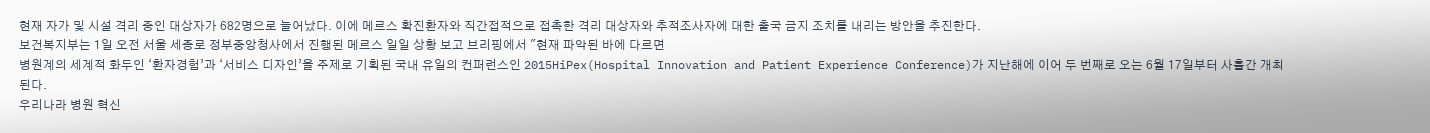현재 자가 및 시설 격리 중인 대상자가 682명으로 늘어났다. 이에 메르스 확진환자와 직간접적으로 접촉한 격리 대상자와 추적조사자에 대한 출국 금지 조치를 내리는 방안을 추진한다.
보건복지부는 1일 오전 서울 세종로 정부중앙청사에서 진행된 메르스 일일 상황 보고 브리핑에서 "현재 파악된 바에 다르면
병원계의 세계적 화두인 ‘환자경험’과 ‘서비스 디자인’을 주제로 기획된 국내 유일의 컨퍼런스인 2015HiPex(Hospital Innovation and Patient Experience Conference)가 지난해에 이어 두 번째로 오는 6월 17일부터 사흘간 개최된다.
우리나라 병원 혁신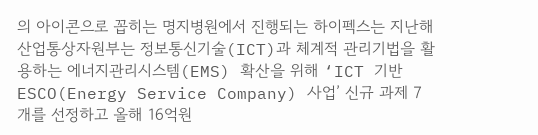의 아이콘으로 꼽히는 명지병원에서 진행되는 하이펙스는 지난해
산업통상자원부는 정보통신기술(ICT)과 체계적 관리기법을 활용하는 에너지관리시스템(EMS) 확산을 위해 ‘ICT 기반 ESCO(Energy Service Company) 사업’ 신규 과제 7개를 선정하고 올해 16억원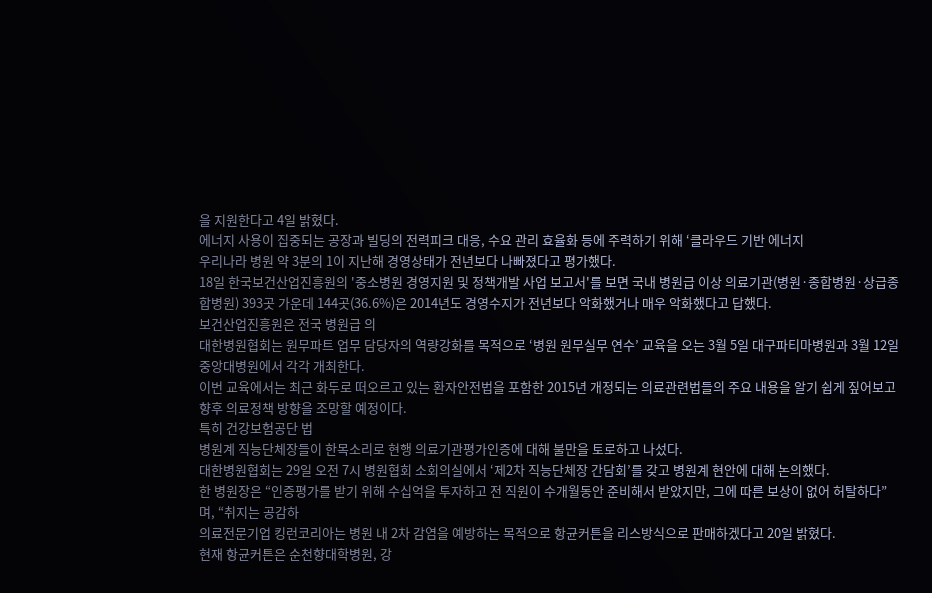을 지원한다고 4일 밝혔다.
에너지 사용이 집중되는 공장과 빌딩의 전력피크 대응, 수요 관리 효율화 등에 주력하기 위해 ‘클라우드 기반 에너지
우리나라 병원 약 3분의 1이 지난해 경영상태가 전년보다 나빠졌다고 평가했다.
18일 한국보건산업진흥원의 '중소병원 경영지원 및 정책개발 사업 보고서'를 보면 국내 병원급 이상 의료기관(병원·종합병원·상급종합병원) 393곳 가운데 144곳(36.6%)은 2014년도 경영수지가 전년보다 악화했거나 매우 악화했다고 답했다.
보건산업진흥원은 전국 병원급 의
대한병원협회는 원무파트 업무 담당자의 역량강화를 목적으로 ‘병원 원무실무 연수’ 교육을 오는 3월 5일 대구파티마병원과 3월 12일 중앙대병원에서 각각 개최한다.
이번 교육에서는 최근 화두로 떠오르고 있는 환자안전법을 포함한 2015년 개정되는 의료관련법들의 주요 내용을 알기 쉽게 짚어보고 향후 의료정책 방향을 조망할 예정이다.
특히 건강보험공단 법
병원계 직능단체장들이 한목소리로 현행 의료기관평가인증에 대해 불만을 토로하고 나섰다.
대한병원협회는 29일 오전 7시 병원협회 소회의실에서 ‘제2차 직능단체장 간담회’를 갖고 병원계 현안에 대해 논의했다.
한 병원장은 “인증평가를 받기 위해 수십억을 투자하고 전 직원이 수개월동안 준비해서 받았지만, 그에 따른 보상이 없어 허탈하다”며, “취지는 공감하
의료전문기업 킹런코리아는 병원 내 2차 감염을 예방하는 목적으로 항균커튼을 리스방식으로 판매하겠다고 20일 밝혔다.
현재 항균커튼은 순천향대학병원, 강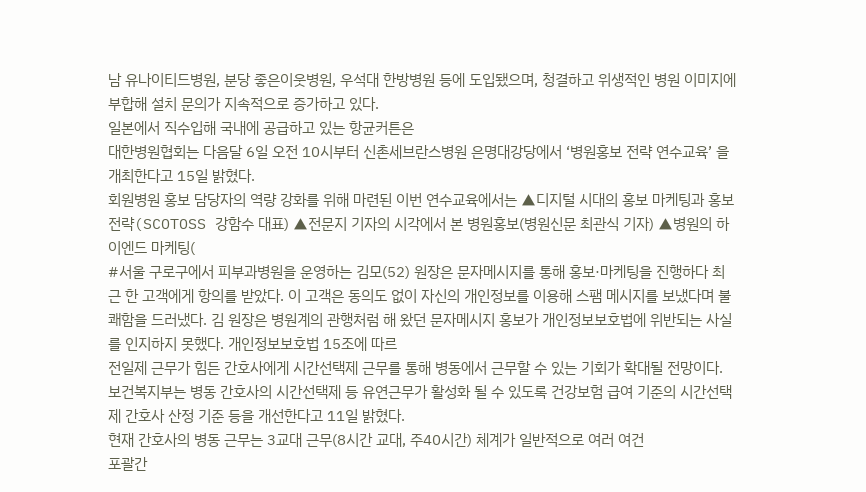남 유나이티드병원, 분당 좋은이웃병원, 우석대 한방병원 등에 도입됐으며, 청결하고 위생적인 병원 이미지에 부합해 설치 문의가 지속적으로 증가하고 있다.
일본에서 직수입해 국내에 공급하고 있는 항균커튼은
대한병원협회는 다음달 6일 오전 10시부터 신촌세브란스병원 은명대강당에서 ‘병원홍보 전략 연수교육’ 을 개최한다고 15일 밝혔다.
회원병원 홍보 담당자의 역량 강화를 위해 마련된 이번 연수교육에서는 ▲디지털 시대의 홍보 마케팅과 홍보 전략(SCOTOSS 강함수 대표) ▲전문지 기자의 시각에서 본 병원홍보(병원신문 최관식 기자) ▲병원의 하이엔드 마케팅(
#서울 구로구에서 피부과병원을 운영하는 김모(52) 원장은 문자메시지를 통해 홍보·마케팅을 진행하다 최근 한 고객에게 항의를 받았다. 이 고객은 동의도 없이 자신의 개인정보를 이용해 스팸 메시지를 보냈다며 불쾌함을 드러냈다. 김 원장은 병원계의 관행처럼 해 왔던 문자메시지 홍보가 개인정보보호법에 위반되는 사실를 인지하지 못했다. 개인정보보호법 15조에 따르
전일제 근무가 힘든 간호사에게 시간선택제 근무를 통해 병동에서 근무할 수 있는 기회가 확대될 전망이다.
보건복지부는 병동 간호사의 시간선택제 등 유연근무가 활성화 될 수 있도록 건강보험 급여 기준의 시간선택제 간호사 산정 기준 등을 개선한다고 11일 밝혔다.
현재 간호사의 병동 근무는 3교대 근무(8시간 교대, 주40시간) 체계가 일반적으로 여러 여건
포괄간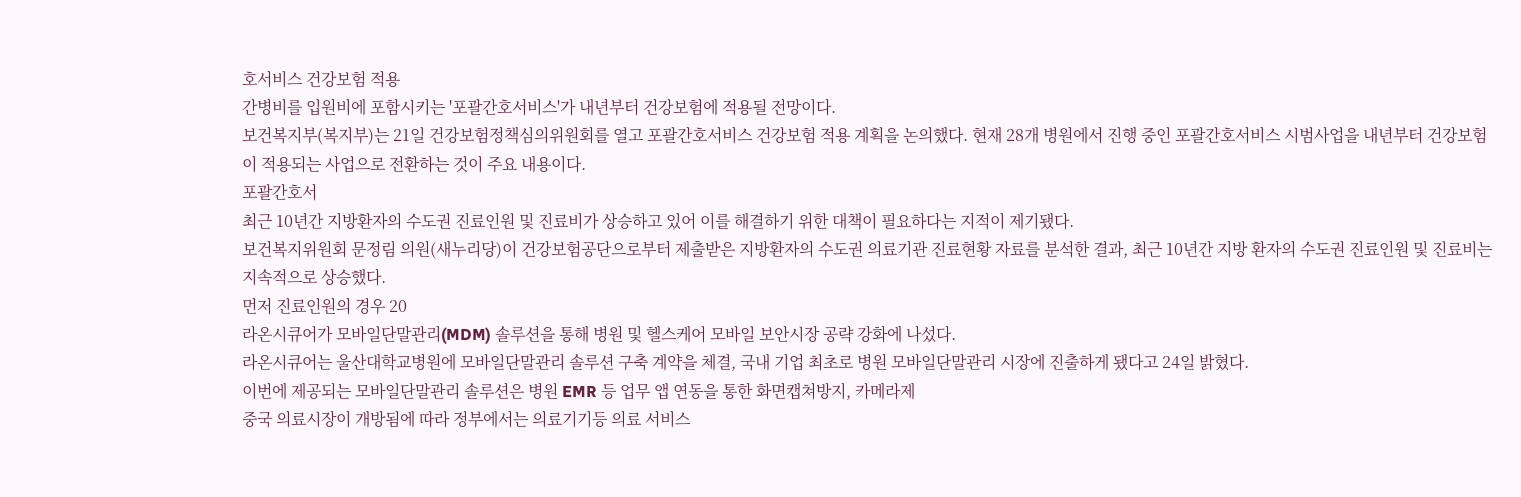호서비스 건강보험 적용
간병비를 입원비에 포함시키는 '포괄간호서비스'가 내년부터 건강보험에 적용될 전망이다.
보건복지부(복지부)는 21일 건강보험정책심의위원회를 열고 포괄간호서비스 건강보험 적용 계획을 논의했다. 현재 28개 병원에서 진행 중인 포괄간호서비스 시범사업을 내년부터 건강보험이 적용되는 사업으로 전환하는 것이 주요 내용이다.
포괄간호서
최근 10년간 지방환자의 수도권 진료인원 및 진료비가 상승하고 있어 이를 해결하기 위한 대책이 필요하다는 지적이 제기됐다.
보건복지위원회 문정림 의원(새누리당)이 건강보험공단으로부터 제출받은 지방환자의 수도권 의료기관 진료현황 자료를 분석한 결과, 최근 10년간 지방 환자의 수도권 진료인원 및 진료비는 지속적으로 상승했다.
먼저 진료인원의 경우 20
라온시큐어가 모바일단말관리(MDM) 솔루션을 통해 병원 및 헬스케어 모바일 보안시장 공략 강화에 나섰다.
라온시큐어는 울산대학교병원에 모바일단말관리 솔루션 구축 계약을 체결, 국내 기업 최초로 병원 모바일단말관리 시장에 진출하게 됐다고 24일 밝혔다.
이번에 제공되는 모바일단말관리 솔루션은 병원 EMR 등 업무 앱 연동을 통한 화면캡쳐방지, 카메라제
중국 의료시장이 개방됨에 따라 정부에서는 의료기기등 의료 서비스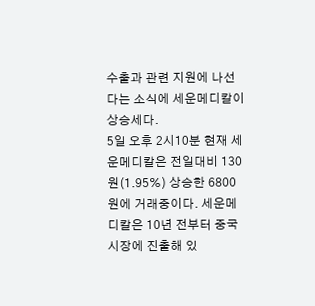수출과 관련 지원에 나선다는 소식에 세운메디칼이 상승세다.
5일 오후 2시10분 현재 세운메디칼은 전일대비 130원(1.95%) 상승한 6800원에 거래중이다. 세운메디칼은 10년 전부터 중국 시장에 진출해 있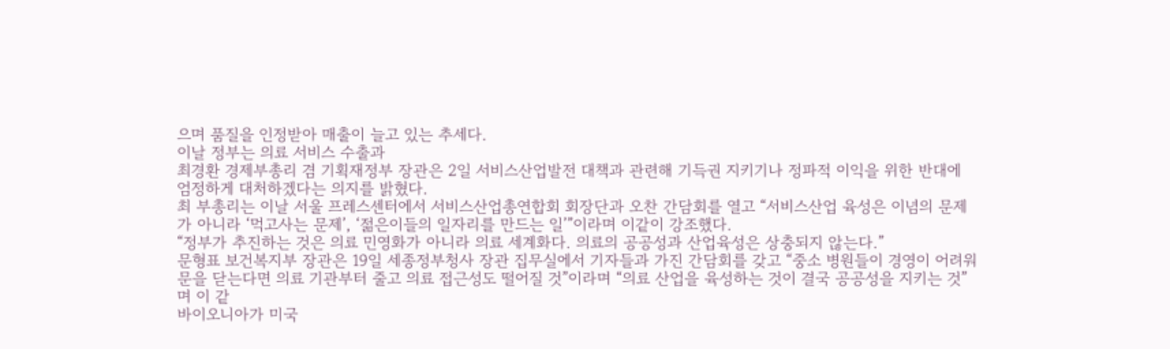으며 품질을 인정받아 매출이 늘고 있는 추세다.
이날 정부는 의료 서비스 수출과
최경환 경제부총리 겸 기획재정부 장관은 2일 서비스산업발전 대책과 관련해 기득권 지키기나 정파적 이익을 위한 반대에 엄정하게 대처하겠다는 의지를 밝혔다.
최 부총리는 이날 서울 프레스센터에서 서비스산업총연합회 회장단과 오찬 간담회를 열고 “서비스산업 육성은 이념의 문제가 아니라 ‘먹고사는 문제’, ‘젊은이들의 일자리를 만드는 일’”이라며 이같이 강조했다.
“정부가 추진하는 것은 의료 민영화가 아니라 의료 세계화다. 의료의 공공성과 산업육성은 상충되지 않는다.”
문형표 보건복지부 장관은 19일 세종정부청사 장관 집무실에서 기자들과 가진 간담회를 갖고 “중소 병원들이 경영이 어려워 문을 닫는다면 의료 기관부터 줄고 의료 접근성도 떨어질 것”이라며 “의료 산업을 육성하는 것이 결국 공공성을 지키는 것”며 이 같
바이오니아가 미국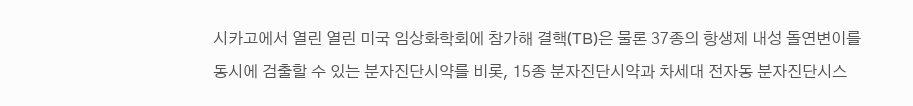시카고에서 열린 열린 미국 임상화학회에 참가해 결핵(TB)은 물론 37종의 항생제 내성 돌연변이를 동시에 검출할 수 있는 분자진단시약를 비롯, 15종 분자진단시약과 차세대 전자동 분자진단시스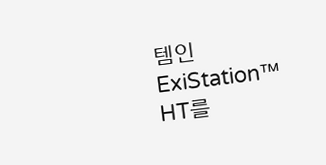템인 ExiStation™ HT를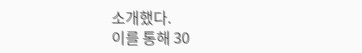소개했다.
이를 통해 30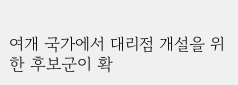여개 국가에서 대리점 개설을 위한 후보군이 확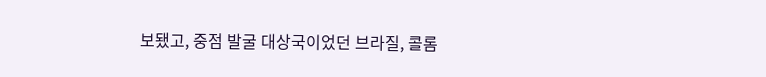보됐고, 중점 발굴 대상국이었던 브라질, 콜롬